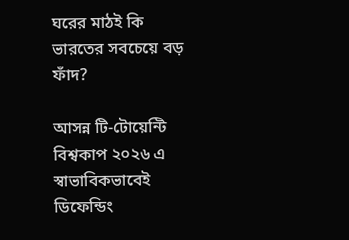ঘরের মাঠই কি ভারতের সবচেয়ে বড় ফাঁদ?

আসন্ন টি-টোয়েন্টি বিশ্বকাপ ২০২৬ এ স্বাভাবিকভাবেই ডিফেন্ডিং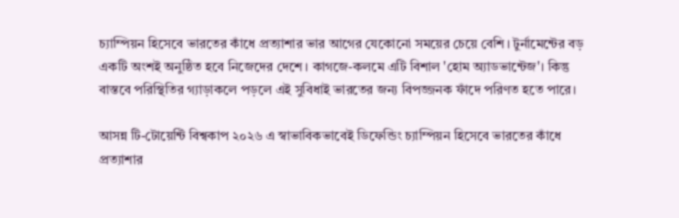চ্যাম্পিয়ন হিসেবে ভারতের কাঁধে প্রত্যাশার ভার আগের যেকোনো সময়ের চেয়ে বেশি। টুর্নামেন্টের বড় একটি অংশই অনুষ্ঠিত হবে নিজেদের দেশে। কাগজে-কলমে এটি বিশাল 'হোম অ্যাডভান্টেজ'। কিন্তু বাস্তবে পরিস্থিতির গ্যাড়াকলে পড়লে এই সুবিধাই ভারতের জন্য বিপজ্জনক ফাঁদে পরিণত হতে পারে।

আসন্ন টি-টোয়েন্টি বিশ্বকাপ ২০২৬ এ স্বাভাবিকভাবেই ডিফেন্ডিং চ্যাম্পিয়ন হিসেবে ভারতের কাঁধে প্রত্যাশার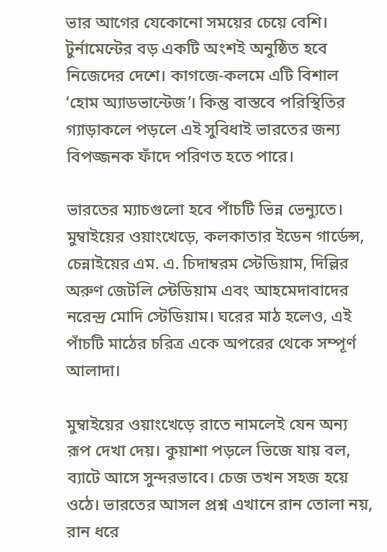ভার আগের যেকোনো সময়ের চেয়ে বেশি। টুর্নামেন্টের বড় একটি অংশই অনুষ্ঠিত হবে নিজেদের দেশে। কাগজে-কলমে এটি বিশাল ‘হোম অ্যাডভান্টেজ’। কিন্তু বাস্তবে পরিস্থিতির গ্যাড়াকলে পড়লে এই সুবিধাই ভারতের জন্য বিপজ্জনক ফাঁদে পরিণত হতে পারে।

ভারতের ম্যাচগুলো হবে পাঁচটি ভিন্ন ভেন্যুতে। মুম্বাইয়ের ওয়াংখেড়ে, কলকাতার ইডেন গার্ডেন্স, চেন্নাইয়ের এম. এ. চিদাম্বরম স্টেডিয়াম, দিল্লির অরুণ জেটলি স্টেডিয়াম এবং আহমেদাবাদের নরেন্দ্র মোদি স্টেডিয়াম। ঘরের মাঠ হলেও, এই পাঁচটি মাঠের চরিত্র একে অপরের থেকে সম্পূর্ণ আলাদা।

মুম্বাইয়ের ওয়াংখেড়ে রাতে নামলেই যেন অন্য রূপ দেখা দেয়। কুয়াশা পড়লে ভিজে যায় বল, ব্যাটে আসে সুন্দরভাবে। চেজ তখন সহজ হয়ে ওঠে। ভারতের আসল প্রশ্ন এখানে রান তোলা নয়, রান ধরে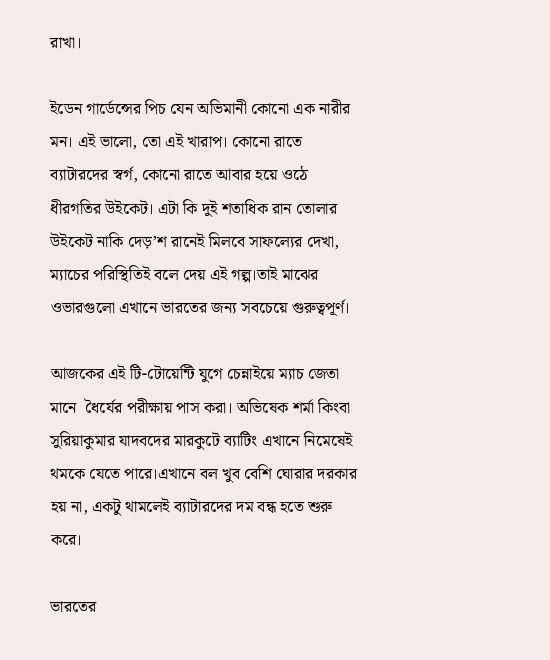রাখা।

ইডেন গার্ডেন্সের পিচ যেন অভিমানী কোনো এক নারীর মন। এই ভালো, তো এই খারাপ। কোনো রাতে ব্যাটারদের স্বর্গ, কোনো রাতে আবার হয়ে ওঠে ধীরগতির উইকেট। এটা কি দুই শতাধিক রান তোলার উইকেট নাকি দেড়’শ রানেই মিলবে সাফল্যের দেখা, ম্যাচের পরিস্থিতিই বলে দেয় এই গল্প।তাই মাঝের ওভারগুলো এখানে ভারতের জন্য সবচেয়ে গুরুত্বপূর্ণ।

আজকের এই টি-টোয়েন্টি যুগে চেন্নাইয়ে ম্যাচ জেতা মানে  ধৈর্যের পরীক্ষায় পাস করা। অভিষেক শর্মা কিংবা সুরিয়াকুমার যাদবদের মারকুটে ব্যাটিং এখানে নিমেষেই থমকে যেতে পারে।এখানে বল খুব বেশি ঘোরার দরকার হয় না, একটু থামলেই ব্যাটারদের দম বন্ধ হতে শুরু করে।

ভারতের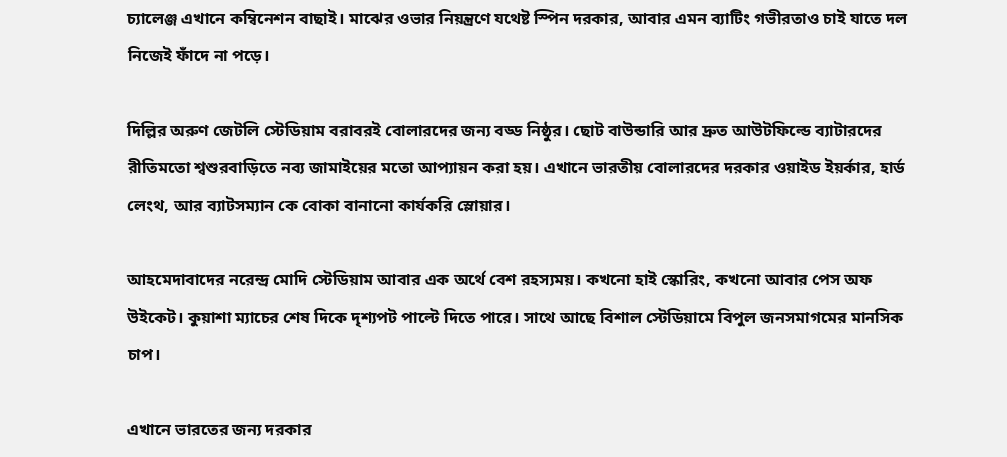চ্যালেঞ্জ এখানে কম্বিনেশন বাছাই। মাঝের ওভার নিয়ন্ত্রণে যথেষ্ট স্পিন দরকার, আবার এমন ব্যাটিং গভীরতাও চাই যাতে দল নিজেই ফাঁদে না পড়ে।

দিল্লির অরুণ জেটলি স্টেডিয়াম বরাবরই বোলারদের জন্য বড্ড নিষ্ঠুর। ছোট বাউন্ডারি আর দ্রুত আউটফিল্ডে ব্যাটারদের রীতিমতো শ্বশুরবাড়িতে নব্য জামাইয়ের মতো আপ্যায়ন করা হয়। এখানে ভারতীয় বোলারদের দরকার ওয়াইড ইয়র্কার, হার্ড লেংথ, আর ব্যাটসম্যান কে বোকা বানানো কার্যকরি স্লোয়ার।

আহমেদাবাদের নরেন্দ্র মোদি স্টেডিয়াম আবার এক অর্থে বেশ রহস্যময়। কখনো হাই স্কোরিং, কখনো আবার পেস অফ উইকেট। কুয়াশা ম্যাচের শেষ দিকে দৃশ্যপট পাল্টে দিতে পারে। সাথে আছে বিশাল স্টেডিয়ামে বিপুল জনসমাগমের মানসিক চাপ।

এখানে ভারতের জন্য দরকার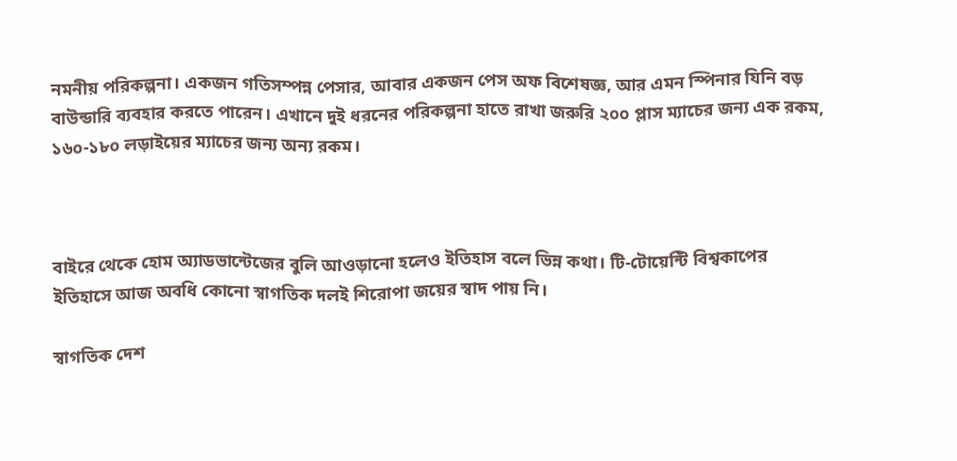নমনীয় পরিকল্পনা। একজন গতিসম্পন্ন পেসার, আবার একজন পেস অফ বিশেষজ্ঞ, আর এমন স্পিনার যিনি বড় বাউন্ডারি ব্যবহার করতে পারেন। এখানে দুই ধরনের পরিকল্পনা হাতে রাখা জরুরি ২০০ প্লাস ম্যাচের জন্য এক রকম, ১৬০-১৮০ লড়াইয়ের ম্যাচের জন্য অন্য রকম।



বাইরে থেকে হোম অ্যাডভান্টেজের বুলি আওড়ানো হলেও ইতিহাস বলে ভিন্ন কথা। টি-টোয়েন্টি বিশ্বকাপের ইতিহাসে আজ অবধি কোনো স্বাগতিক দলই শিরোপা জয়ের স্বাদ পায় নি।

স্বাগতিক দেশ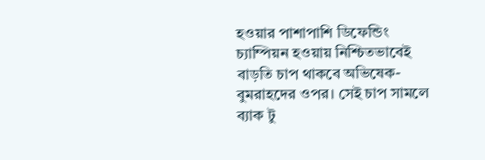হওয়ার পাশাপাশি ডিফেন্ডিং চ্যাম্পিয়ন হওয়ায় নিশ্চিতভাবেই বাড়তি চাপ থাকবে অভিষেক-বুমরাহদের ওপর। সেই চাপ সামলে ব্যাক টু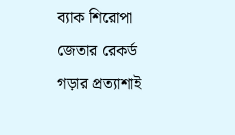ব্যাক শিরোপা জেতার রেকর্ড গড়ার প্রত্যাশাই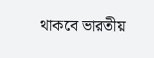থাকবে ভারতীয়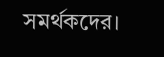সমর্থকদের।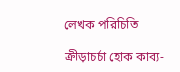লেখক পরিচিতি

ক্রীড়াচর্চা হোক কাব্য-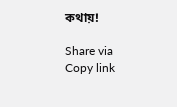কথায়!

Share via
Copy link